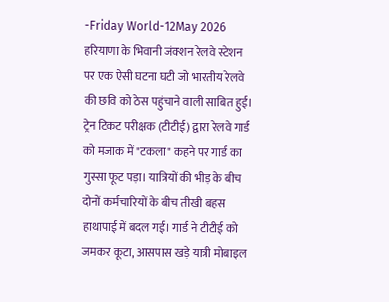-Friday World-12May 2026
हरियाणा के भिवानी जंक्शन रेलवे स्टेशन पर एक ऐसी घटना घटी जो भारतीय रेलवे की छवि को ठेस पहुंचाने वाली साबित हुई। ट्रेन टिकट परीक्षक (टीटीई) द्वारा रेलवे गार्ड को मजाक में "टकला" कहने पर गार्ड का गुस्सा फूट पड़ा। यात्रियों की भीड़ के बीच दोनों कर्मचारियों के बीच तीखी बहस हाथापाई में बदल गई। गार्ड ने टीटीई को जमकर कूटा, आसपास खड़े यात्री मोबाइल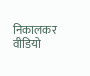निकालकर वीडियो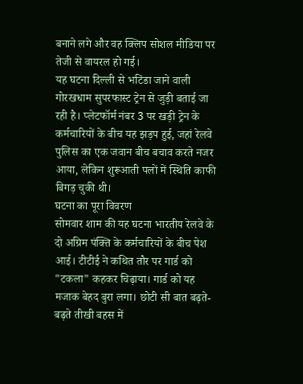बनाने लगे और वह क्लिप सोशल मीडिया पर तेजी से वायरल हो गई।
यह घटना दिल्ली से भटिंडा जाने वाली गोरखधाम सुपरफास्ट ट्रेन से जुड़ी बताई जा रही है। प्लेटफॉर्म नंबर 3 पर खड़ी ट्रेन के कर्मचारियों के बीच यह झड़प हुई, जहां रेलवे पुलिस का एक जवान बीच बचाव करते नजर आया, लेकिन शुरूआती पलों में स्थिति काफी बिगड़ चुकी थी।
घटना का पूरा विवरण
सोमवार शाम की यह घटना भारतीय रेलवे के दो अग्रिम पंक्ति के कर्मचारियों के बीच पेश आई। टीटीई ने कथित तौर पर गार्ड को "टकला" कहकर चिढ़ाया। गार्ड को यह मजाक बेहद बुरा लगा। छोटी सी बात बढ़ते-बढ़ते तीखी बहस में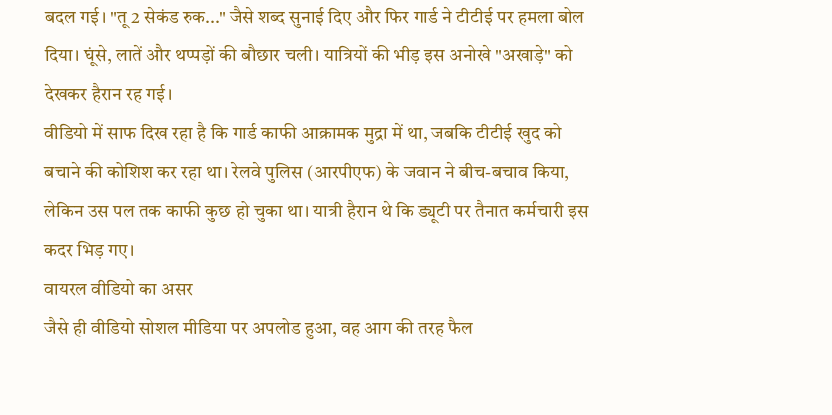बदल गई। "तू 2 सेकंड रुक..." जैसे शब्द सुनाई दिए और फिर गार्ड ने टीटीई पर हमला बोल दिया। घूंसे, लातें और थप्पड़ों की बौछार चली। यात्रियों की भीड़ इस अनोखे "अखाड़े" को देखकर हैरान रह गई।
वीडियो में साफ दिख रहा है कि गार्ड काफी आक्रामक मुद्रा में था, जबकि टीटीई खुद को बचाने की कोशिश कर रहा था। रेलवे पुलिस (आरपीएफ) के जवान ने बीच-बचाव किया, लेकिन उस पल तक काफी कुछ हो चुका था। यात्री हैरान थे कि ड्यूटी पर तैनात कर्मचारी इस कदर भिड़ गए।
वायरल वीडियो का असर
जैसे ही वीडियो सोशल मीडिया पर अपलोड हुआ, वह आग की तरह फैल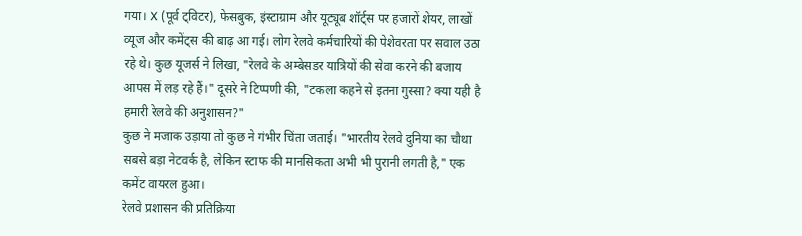गया। X (पूर्व ट्विटर), फेसबुक, इंस्टाग्राम और यूट्यूब शॉर्ट्स पर हजारों शेयर, लाखों व्यूज और कमेंट्स की बाढ़ आ गई। लोग रेलवे कर्मचारियों की पेशेवरता पर सवाल उठा रहे थे। कुछ यूजर्स ने लिखा, "रेलवे के अम्बेसडर यात्रियों की सेवा करने की बजाय आपस में लड़ रहे हैं।" दूसरे ने टिप्पणी की, "टकला कहने से इतना गुस्सा? क्या यही है हमारी रेलवे की अनुशासन?"
कुछ ने मजाक उड़ाया तो कुछ ने गंभीर चिंता जताई। "भारतीय रेलवे दुनिया का चौथा सबसे बड़ा नेटवर्क है, लेकिन स्टाफ की मानसिकता अभी भी पुरानी लगती है," एक कमेंट वायरल हुआ।
रेलवे प्रशासन की प्रतिक्रिया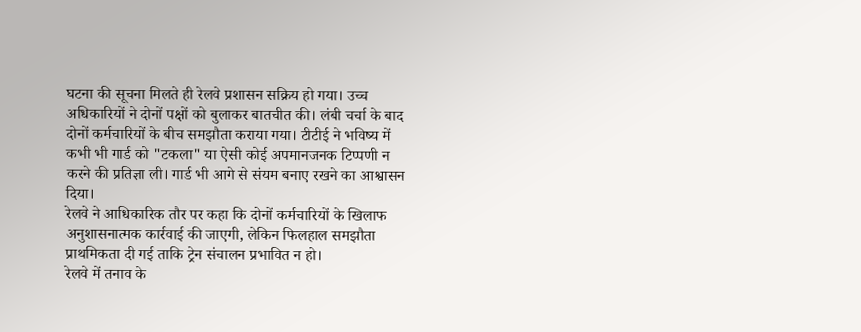घटना की सूचना मिलते ही रेलवे प्रशासन सक्रिय हो गया। उच्च अधिकारियों ने दोनों पक्षों को बुलाकर बातचीत की। लंबी चर्चा के बाद दोनों कर्मचारियों के बीच समझौता कराया गया। टीटीई ने भविष्य में कभी भी गार्ड को "टकला" या ऐसी कोई अपमानजनक टिप्पणी न करने की प्रतिज्ञा ली। गार्ड भी आगे से संयम बनाए रखने का आश्वासन दिया।
रेलवे ने आधिकारिक तौर पर कहा कि दोनों कर्मचारियों के खिलाफ अनुशासनात्मक कार्रवाई की जाएगी, लेकिन फिलहाल समझौता प्राथमिकता दी गई ताकि ट्रेन संचालन प्रभावित न हो।
रेलवे में तनाव के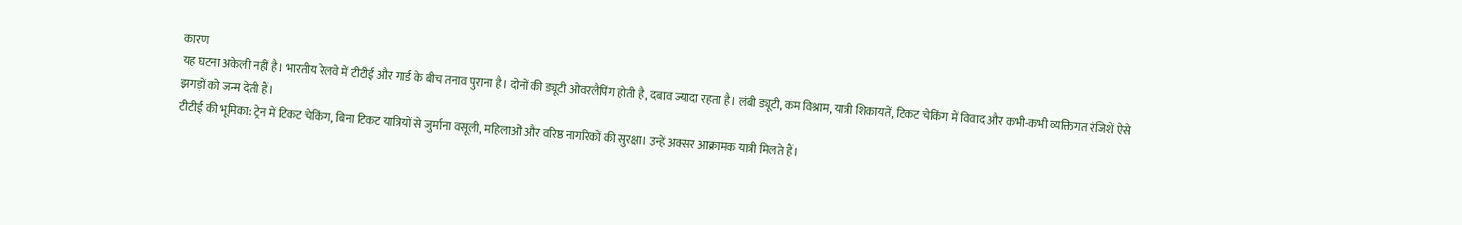कारण
यह घटना अकेली नहीं है। भारतीय रेलवे में टीटीई और गार्ड के बीच तनाव पुराना है। दोनों की ड्यूटी ओवरलैपिंग होती है, दबाव ज्यादा रहता है। लंबी ड्यूटी, कम विश्राम, यात्री शिकायतें, टिकट चेकिंग में विवाद और कभी-कभी व्यक्तिगत रंजिशें ऐसे झगड़ों को जन्म देती हैं।
टीटीई की भूमिका: ट्रेन में टिकट चेकिंग, बिना टिकट यात्रियों से जुर्माना वसूली, महिलाओं और वरिष्ठ नागरिकों की सुरक्षा। उन्हें अक्सर आक्रामक यात्री मिलते हैं।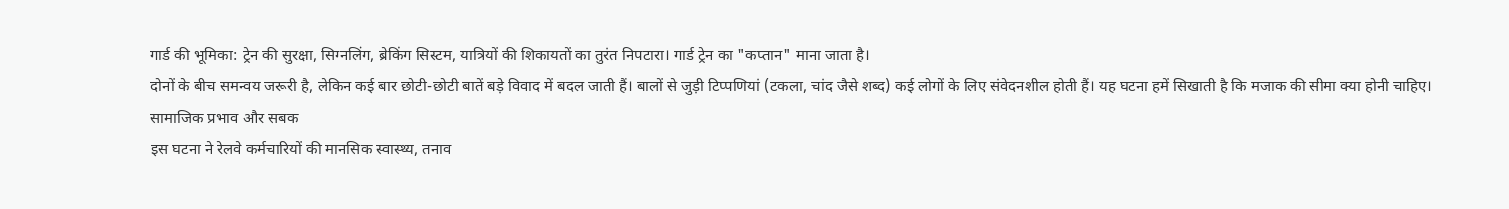गार्ड की भूमिका: ट्रेन की सुरक्षा, सिग्नलिंग, ब्रेकिंग सिस्टम, यात्रियों की शिकायतों का तुरंत निपटारा। गार्ड ट्रेन का "कप्तान" माना जाता है।
दोनों के बीच समन्वय जरूरी है, लेकिन कई बार छोटी-छोटी बातें बड़े विवाद में बदल जाती हैं। बालों से जुड़ी टिप्पणियां (टकला, चांद जैसे शब्द) कई लोगों के लिए संवेदनशील होती हैं। यह घटना हमें सिखाती है कि मजाक की सीमा क्या होनी चाहिए।
सामाजिक प्रभाव और सबक
इस घटना ने रेलवे कर्मचारियों की मानसिक स्वास्थ्य, तनाव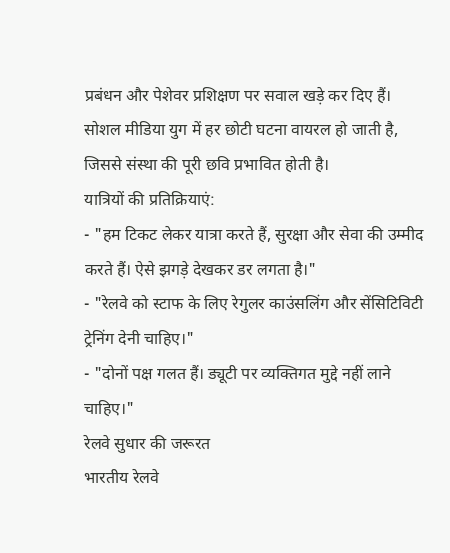प्रबंधन और पेशेवर प्रशिक्षण पर सवाल खड़े कर दिए हैं। सोशल मीडिया युग में हर छोटी घटना वायरल हो जाती है, जिससे संस्था की पूरी छवि प्रभावित होती है।
यात्रियों की प्रतिक्रियाएं:
- "हम टिकट लेकर यात्रा करते हैं, सुरक्षा और सेवा की उम्मीद करते हैं। ऐसे झगड़े देखकर डर लगता है।"
- "रेलवे को स्टाफ के लिए रेगुलर काउंसलिंग और सेंसिटिविटी ट्रेनिंग देनी चाहिए।"
- "दोनों पक्ष गलत हैं। ड्यूटी पर व्यक्तिगत मुद्दे नहीं लाने चाहिए।"
रेलवे सुधार की जरूरत
भारतीय रेलवे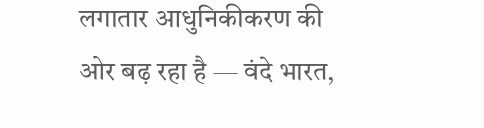लगातार आधुनिकीकरण की ओर बढ़ रहा है — वंदे भारत,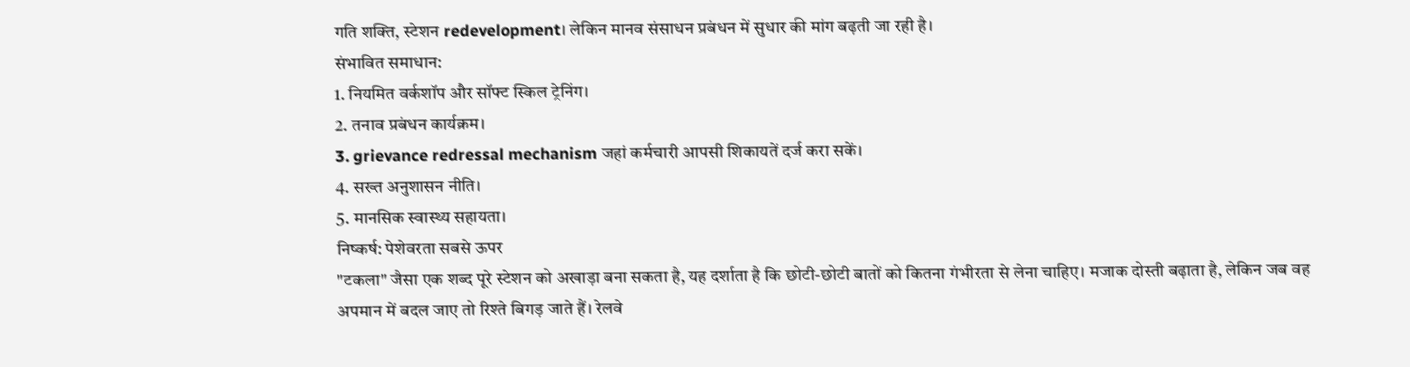गति शक्ति, स्टेशन redevelopment। लेकिन मानव संसाधन प्रबंधन में सुधार की मांग बढ़ती जा रही है।
संभावित समाधान:
1. नियमित वर्कशॉप और सॉफ्ट स्किल ट्रेनिंग।
2. तनाव प्रबंधन कार्यक्रम।
3. grievance redressal mechanism जहां कर्मचारी आपसी शिकायतें दर्ज करा सकें।
4. सख्त अनुशासन नीति।
5. मानसिक स्वास्थ्य सहायता।
निष्कर्ष: पेशेवरता सबसे ऊपर
"टकला" जैसा एक शब्द पूरे स्टेशन को अखाड़ा बना सकता है, यह दर्शाता है कि छोटी-छोटी बातों को कितना गंभीरता से लेना चाहिए। मजाक दोस्ती बढ़ाता है, लेकिन जब वह अपमान में बदल जाए तो रिश्ते बिगड़ जाते हैं। रेलवे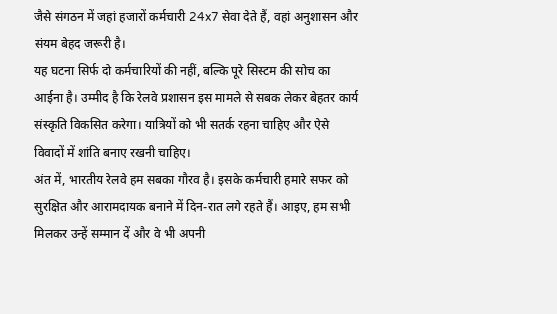जैसे संगठन में जहां हजारों कर्मचारी 24x7 सेवा देते हैं, वहां अनुशासन और संयम बेहद जरूरी है।
यह घटना सिर्फ दो कर्मचारियों की नहीं, बल्कि पूरे सिस्टम की सोच का आईना है। उम्मीद है कि रेलवे प्रशासन इस मामले से सबक लेकर बेहतर कार्य संस्कृति विकसित करेगा। यात्रियों को भी सतर्क रहना चाहिए और ऐसे विवादों में शांति बनाए रखनी चाहिए।
अंत में, भारतीय रेलवे हम सबका गौरव है। इसके कर्मचारी हमारे सफर को सुरक्षित और आरामदायक बनाने में दिन-रात लगे रहते हैं। आइए, हम सभी मिलकर उन्हें सम्मान दें और वे भी अपनी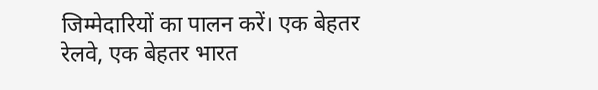जिम्मेदारियों का पालन करें। एक बेहतर रेलवे, एक बेहतर भारत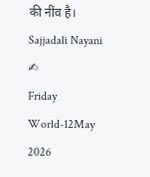की नींव है।
Sajjadali Nayani ✍
Friday World-12May 2026